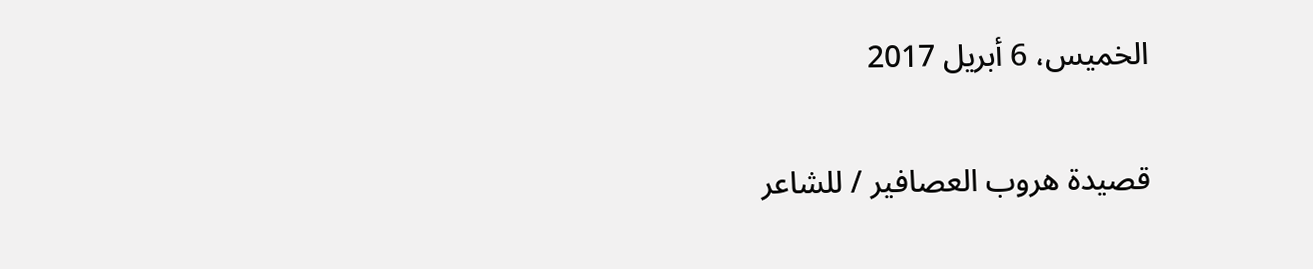الخميس، 6 أبريل 2017

قصيدة هروب العصافير / للشاعر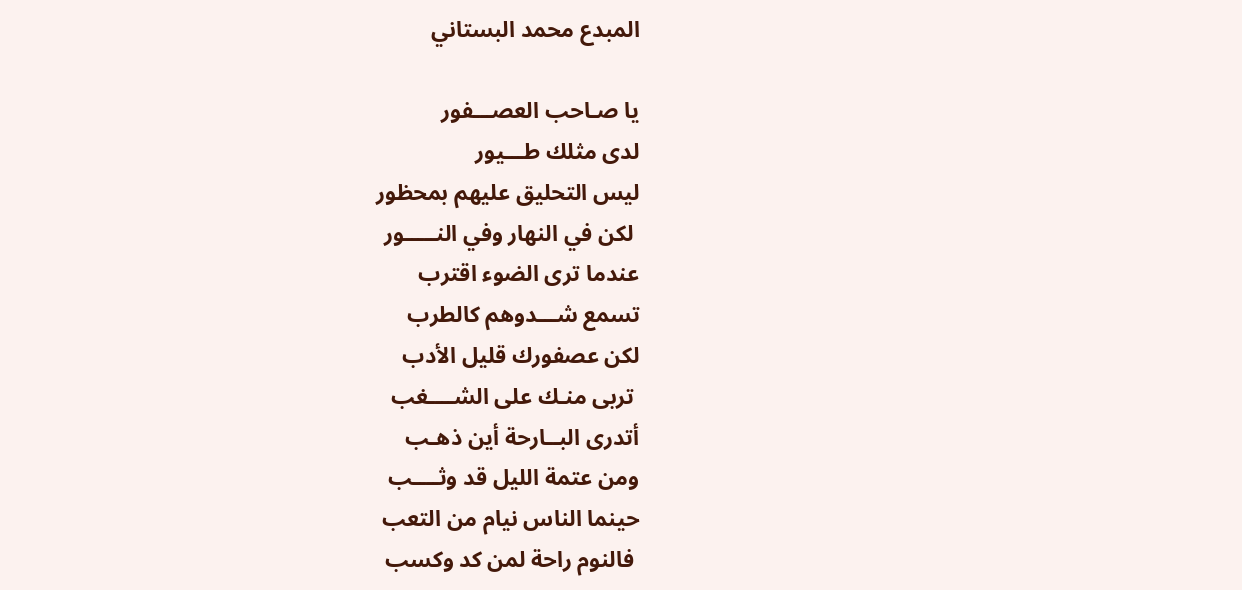المبدع محمد البستاني

يا صـاحب العصـــفور
لدى مثلك طـــيور
ليس التحليق عليهم بمحظور
 لكن في النهار وفي النـــــور
عندما ترى الضوء اقترب
تسمع شـــدوهم كالطرب
لكن عصفورك قليل الأدب
 تربى منـك على الشــــغب
أتدرى البــارحة أين ذهـب
ومن عتمة الليل قد وثــــب
حينما الناس نيام من التعب
 فالنوم راحة لمن كد وكسب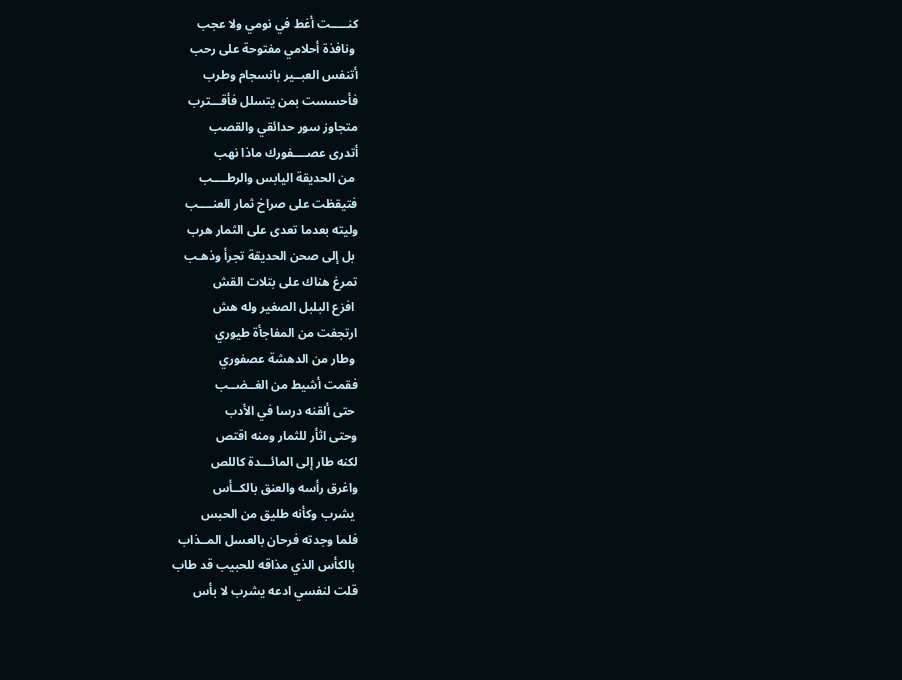كنـــــت أغط في نومي ولا عجب
 ونافذة أحلامي مفتوحة على رحب
أتنفس العبــير بانسجام وطرب
فأحسست بمن يتسلل فأقـــترب
متجاوز سور حدائقي والقصب
أتدرى عصــــفورك ماذا نهب
 من الحديقة اليابس والرطــــب
فتيقظت على صراخ ثمار العنــــب
وليته بعدما تعدى على الثمار هرب
 بل إلى صحن الحديقة تجرأ وذهـب
تمرغ هناك على بتلات القش
 افزع البلبل الصغير وله هش
ارتجفت من المفاجأة طيوري
 وطار من الدهشة عصفوري
فقمت أشيط من الغــضــب
 حتى ألقنه درسا في الأدب
وحتى اثأر للثمار ومنه اقتص
لكنه طار إلى المائـــدة كاللص
واغرق رأسه والعنق بالكــأس
 يشرب وكأنه طليق من الحبس
فلما وجدته فرحان بالعسل المــذاب
 بالكأس الذي مذاقه للحبيب قد طاب
قلت لنفسي ادعه يشرب لا بأس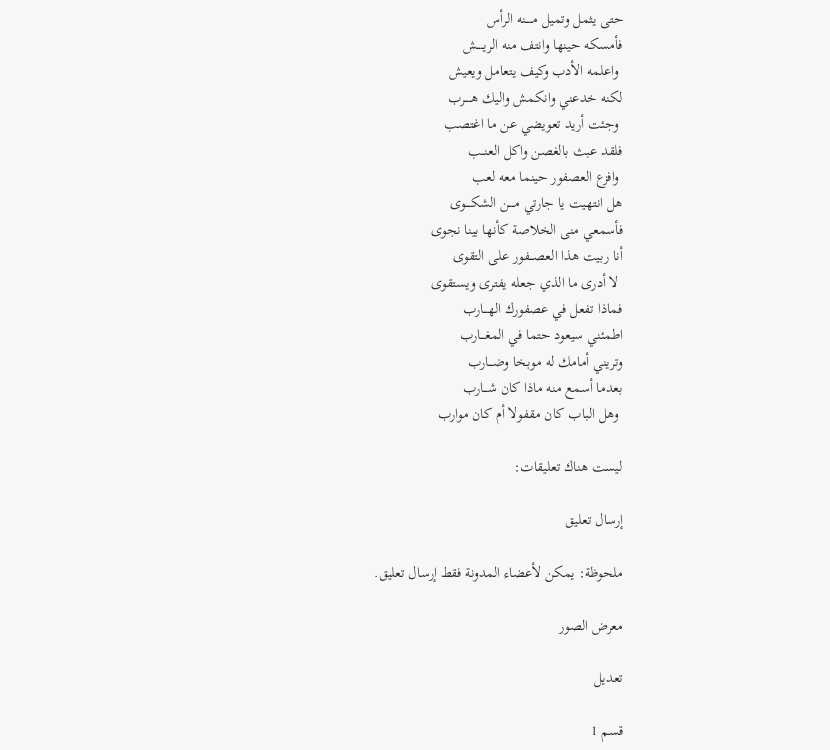حتى يثمل وتميل مـــــنه الرأس
فأمسكه حينها وانتف منه الريـــــش
 واعلمه الأدب وكيف يتعامل ويعيش
لكنه خدعني وانكمش واليك هـــــرب
 وجئت أريد تعويضي عن ما اغتصب
فلقد عبث بالغصن واكل العنــب
 وافزع العصفور حينما معه لعب
هل انتهيت يا جارتي مــــن الشكــــوى
فأسمعي منى الخلاصة كأنها بينا نجوى
أنا ربيت هذا العصـــفور على التقوى
 لا أدرى ما الذي جعله يفترى ويستقوى
فماذا تفعل في عصفورك الهـــارب
اطمئني سيعود حتما في المغـــارب
وتريني أمامك له موبخا وضـــارب
بعدما أسمع منه ماذا كان شـــارب
 وهل الباب كان مقفولا أم كان موارب

ليست هناك تعليقات:

إرسال تعليق

ملحوظة: يمكن لأعضاء المدونة فقط إرسال تعليق.

معرض الصور

تعديل

قسم 1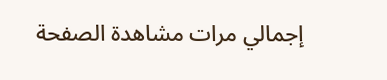إجمالي مرات مشاهدة الصفحة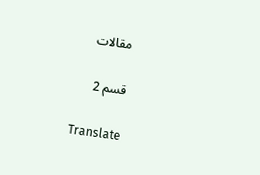مقالات

قسم 2

Translate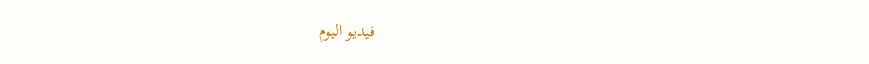فيديو اليوم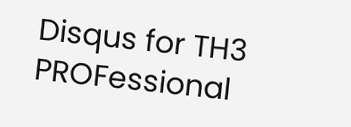Disqus for TH3 PROFessional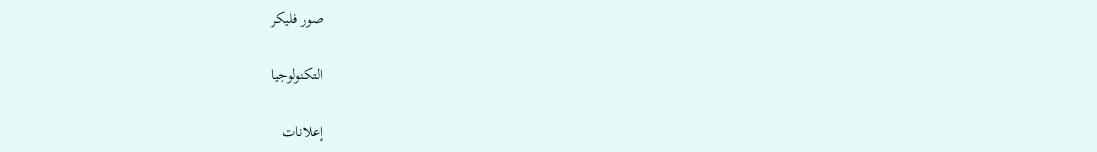صور فليكر

التكنولوجيا

إعلانات